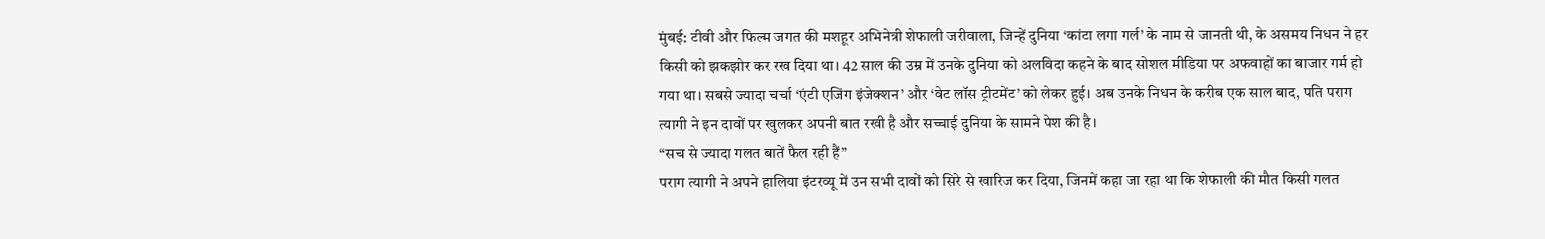मुंबई: टीवी और फिल्म जगत की मशहूर अभिनेत्री शेफाली जरीवाला, जिन्हें दुनिया ‘कांटा लगा गर्ल’ के नाम से जानती थी, के असमय निधन ने हर किसी को झकझोर कर रख दिया था। 42 साल की उम्र में उनके दुनिया को अलविदा कहने के बाद सोशल मीडिया पर अफवाहों का बाजार गर्म हो गया था। सबसे ज्यादा चर्चा ‘एंटी एजिंग इंजेक्शन’ और ‘वेट लॉस ट्रीटमेंट’ को लेकर हुई। अब उनके निधन के करीब एक साल बाद, पति पराग त्यागी ने इन दावों पर खुलकर अपनी बात रखी है और सच्चाई दुनिया के सामने पेश की है।
“सच से ज्यादा गलत बातें फैल रही हैं”
पराग त्यागी ने अपने हालिया इंटरव्यू में उन सभी दावों को सिरे से खारिज कर दिया, जिनमें कहा जा रहा था कि शेफाली की मौत किसी गलत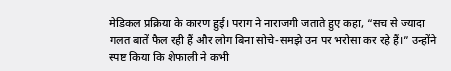मेडिकल प्रक्रिया के कारण हुई। पराग ने नाराजगी जताते हुए कहा, “सच से ज्यादा गलत बातें फैल रही हैं और लोग बिना सोचे-समझे उन पर भरोसा कर रहे हैं।” उन्होंने स्पष्ट किया कि शेफाली ने कभी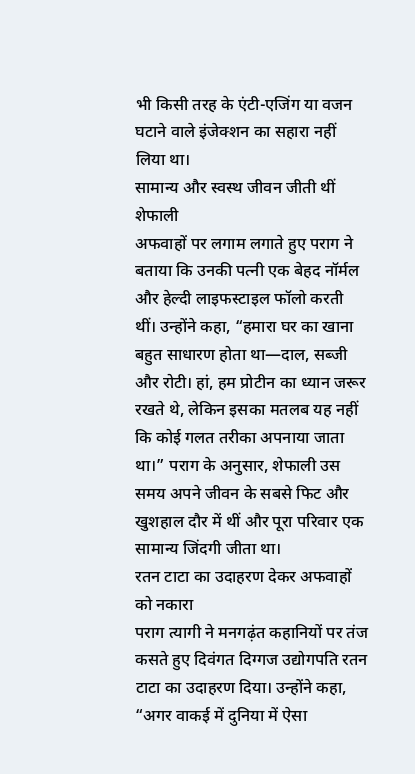भी किसी तरह के एंटी-एजिंग या वजन घटाने वाले इंजेक्शन का सहारा नहीं लिया था।
सामान्य और स्वस्थ जीवन जीती थीं शेफाली
अफवाहों पर लगाम लगाते हुए पराग ने बताया कि उनकी पत्नी एक बेहद नॉर्मल और हेल्दी लाइफस्टाइल फॉलो करती थीं। उन्होंने कहा, “हमारा घर का खाना बहुत साधारण होता था—दाल, सब्जी और रोटी। हां, हम प्रोटीन का ध्यान जरूर रखते थे, लेकिन इसका मतलब यह नहीं कि कोई गलत तरीका अपनाया जाता था।” पराग के अनुसार, शेफाली उस समय अपने जीवन के सबसे फिट और खुशहाल दौर में थीं और पूरा परिवार एक सामान्य जिंदगी जीता था।
रतन टाटा का उदाहरण देकर अफवाहों को नकारा
पराग त्यागी ने मनगढ़ंत कहानियों पर तंज कसते हुए दिवंगत दिग्गज उद्योगपति रतन टाटा का उदाहरण दिया। उन्होंने कहा, “अगर वाकई में दुनिया में ऐसा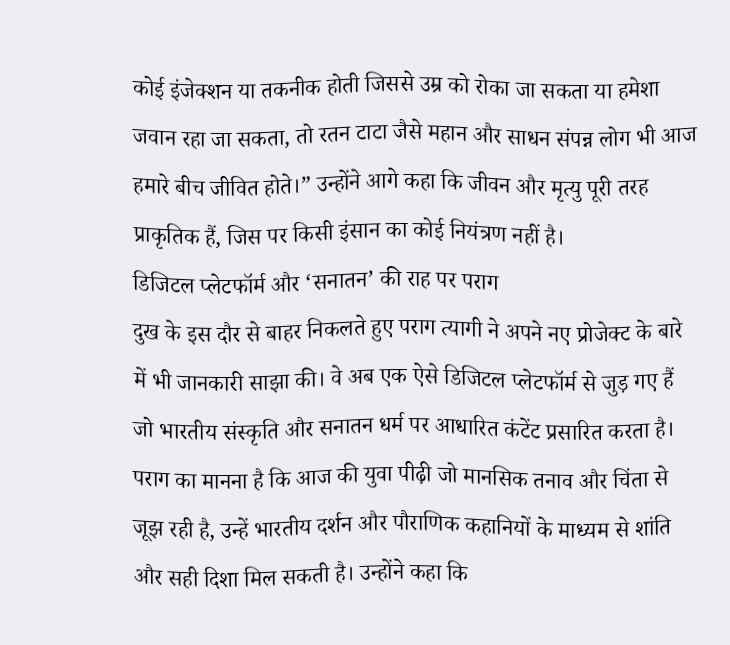कोई इंजेक्शन या तकनीक होती जिससे उम्र को रोका जा सकता या हमेशा जवान रहा जा सकता, तो रतन टाटा जैसे महान और साधन संपन्न लोग भी आज हमारे बीच जीवित होते।” उन्होंने आगे कहा कि जीवन और मृत्यु पूरी तरह प्राकृतिक हैं, जिस पर किसी इंसान का कोई नियंत्रण नहीं है।
डिजिटल प्लेटफॉर्म और ‘सनातन’ की राह पर पराग
दुख के इस दौर से बाहर निकलते हुए पराग त्यागी ने अपने नए प्रोजेक्ट के बारे में भी जानकारी साझा की। वे अब एक ऐसे डिजिटल प्लेटफॉर्म से जुड़ गए हैं जो भारतीय संस्कृति और सनातन धर्म पर आधारित कंटेंट प्रसारित करता है। पराग का मानना है कि आज की युवा पीढ़ी जो मानसिक तनाव और चिंता से जूझ रही है, उन्हें भारतीय दर्शन और पौराणिक कहानियों के माध्यम से शांति और सही दिशा मिल सकती है। उन्होंने कहा कि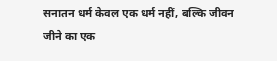सनातन धर्म केवल एक धर्म नहीं, बल्कि जीवन जीने का एक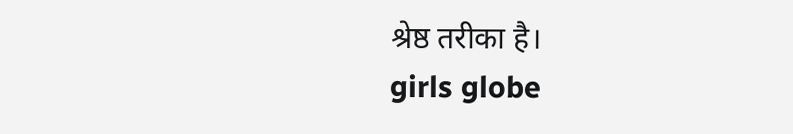श्रेष्ठ तरीका है।
girls globe